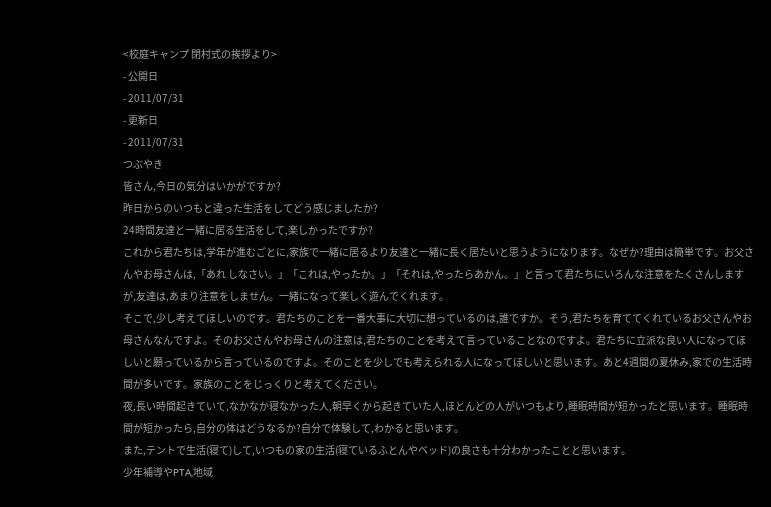<校庭キャンプ 閉村式の挨拶より>
- 公開日
- 2011/07/31
- 更新日
- 2011/07/31
つぶやき
皆さん,今日の気分はいかがですか?
昨日からのいつもと違った生活をしてどう感じましたか?
24時間友達と一緒に居る生活をして,楽しかったですか?
これから君たちは,学年が進むごとに,家族で一緒に居るより友達と一緒に長く居たいと思うようになります。なぜか?理由は簡単です。お父さんやお母さんは,「あれ しなさい。」「これは,やったか。」「それは,やったらあかん。」と言って君たちにいろんな注意をたくさんしますが,友達は,あまり注意をしません。一緒になって楽しく遊んでくれます。
そこで,少し考えてほしいのです。君たちのことを一番大事に大切に想っているのは,誰ですか。そう,君たちを育ててくれているお父さんやお母さんなんですよ。そのお父さんやお母さんの注意は,君たちのことを考えて言っていることなのですよ。君たちに立派な良い人になってほしいと願っているから言っているのですよ。そのことを少しでも考えられる人になってほしいと思います。あと4週間の夏休み,家での生活時間が多いです。家族のことをじっくりと考えてください。
夜,長い時間起きていて,なかなか寝なかった人,朝早くから起きていた人,ほとんどの人がいつもより,睡眠時間が短かったと思います。睡眠時間が短かったら,自分の体はどうなるか?自分で体験して,わかると思います。
また,テントで生活(寝て)して,いつもの家の生活(寝ているふとんやベッド)の良さも十分わかったことと思います。
少年補導やPTA,地域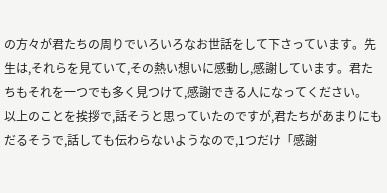の方々が君たちの周りでいろいろなお世話をして下さっています。先生は,それらを見ていて,その熱い想いに感動し,感謝しています。君たちもそれを一つでも多く見つけて,感謝できる人になってください。
以上のことを挨拶で,話そうと思っていたのですが,君たちがあまりにもだるそうで,話しても伝わらないようなので,1つだけ「感謝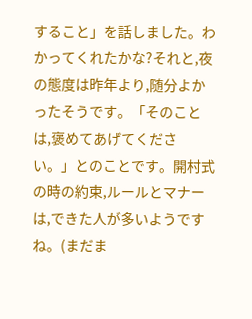すること」を話しました。わかってくれたかな?それと,夜の態度は昨年より,随分よかったそうです。「そのことは,褒めてあげてください。」とのことです。開村式の時の約束,ルールとマナーは,できた人が多いようですね。(まだま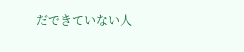だできていない人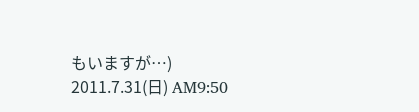もいますが…)
2011.7.31(日) AM9:50